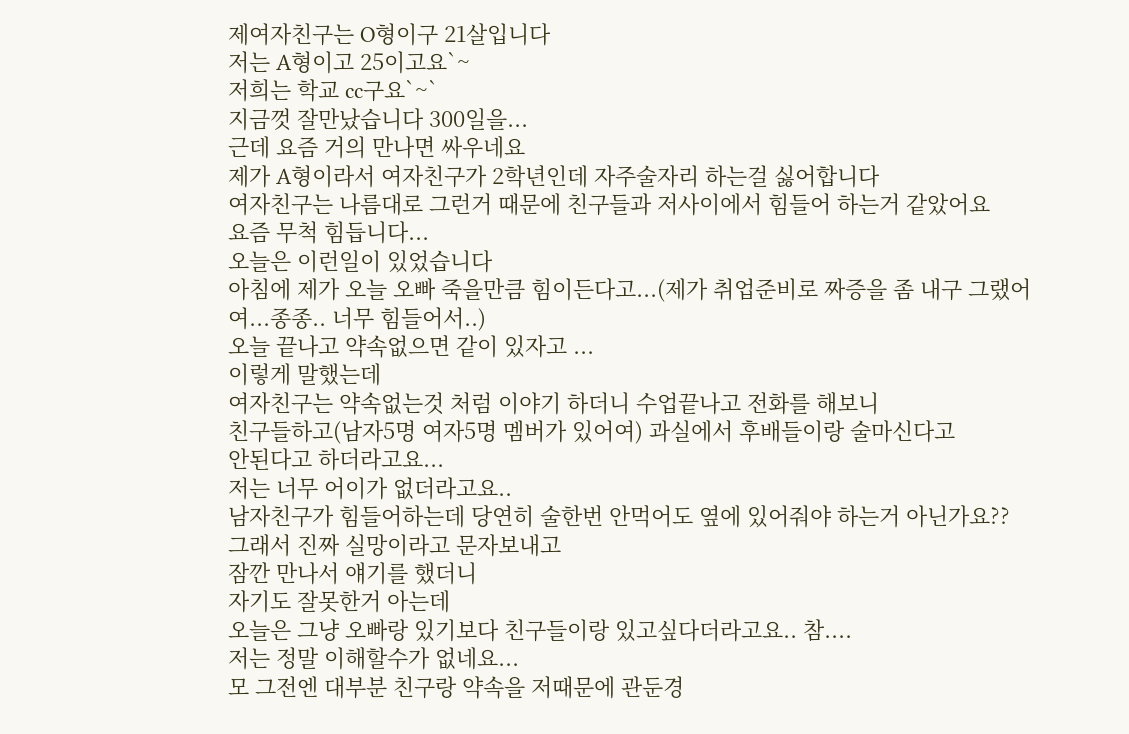제여자친구는 O형이구 21살입니다
저는 A형이고 25이고요`~
저희는 학교 cc구요`~`
지금껏 잘만났습니다 300일을...
근데 요즘 거의 만나면 싸우네요
제가 A형이라서 여자친구가 2학년인데 자주술자리 하는걸 싫어합니다
여자친구는 나름대로 그런거 때문에 친구들과 저사이에서 힘들어 하는거 같았어요
요즘 무척 힘듭니다...
오늘은 이런일이 있었습니다
아침에 제가 오늘 오빠 죽을만큼 힘이든다고...(제가 취업준비로 짜증을 좀 내구 그랬어여...종종.. 너무 힘들어서..)
오늘 끝나고 약속없으면 같이 있자고 ...
이렇게 말했는데
여자친구는 약속없는것 처럼 이야기 하더니 수업끝나고 전화를 해보니
친구들하고(남자5명 여자5명 멤버가 있어여) 과실에서 후배들이랑 술마신다고
안된다고 하더라고요...
저는 너무 어이가 없더라고요..
남자친구가 힘들어하는데 당연히 술한번 안먹어도 옆에 있어줘야 하는거 아닌가요??
그래서 진짜 실망이라고 문자보내고
잠깐 만나서 얘기를 했더니
자기도 잘못한거 아는데
오늘은 그냥 오빠랑 있기보다 친구들이랑 있고싶다더라고요.. 참....
저는 정말 이해할수가 없네요...
모 그전엔 대부분 친구랑 약속을 저때문에 관둔경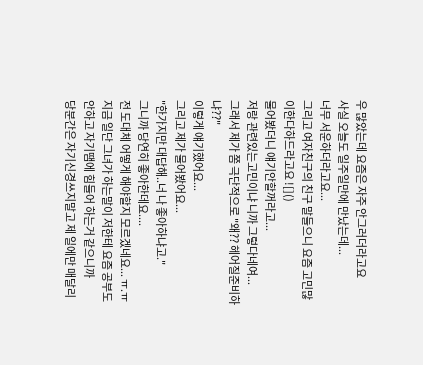우 많았는데 요즘은 자주 안그러더라고요
사실 오늘도 일주일만에 만났는데...
너무 서운하더라고요...
그리고 여자친구의 친구 말들으니 요즘 고민많이한다하드라고요 ![]()
물어봤더니 얘기안할꺼라고...
저랑 관련있는고민이냐 니까 그렇다네여...
그래서 제가 쫌 극단적으로 "왜?? 헤어질준비하냐??"
이렇게 얘기했어요...
그리고 제가 물어봤어요...
"한가지만 대답해..너 나 좋아하냐고."
그니까 당연히 좋아한데요....
전 도대체 어떻게 해야할지 모르겠네요... ㅠ.ㅠ
지금 일단 그녀가 하는말이 저한테 요즘 공부도 안하고 자기땜에 힘들어 하는거 같으니까
당분간은 자기신경쓰지말고 제 일에만 매달리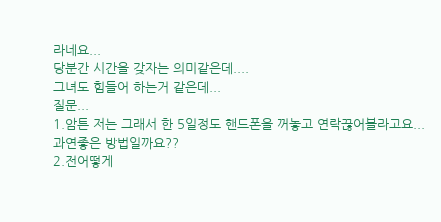라네요...
당분간 시간을 갖자는 의미같은데....
그녀도 힘들어 하는거 같은데...
질문...
1.암튼 저는 그래서 한 5일정도 핸드폰을 꺼놓고 연락끊어볼라고요...
과연좋은 방법일까요??
2.전어떻게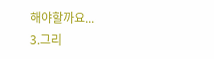해야할까요...
3.그리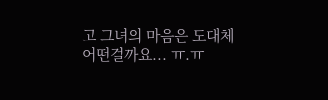고 그녀의 마음은 도대체 어떤걸까요... ㅠ.ㅠ